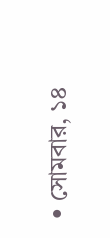• সোমবার, ১৪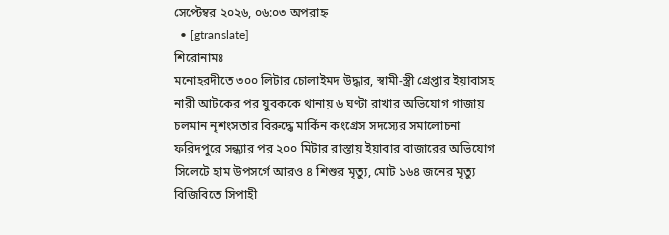সেপ্টেম্বর ২০২৬, ০৬:০৩ অপরাহ্ন
  • [gtranslate]
শিরোনামঃ
মনোহরদীতে ৩০০ লিটার চোলাইমদ উদ্ধার, স্বামী-স্ত্রী গ্রেপ্তার ইয়াবাসহ নারী আটকের পর যুবককে থানায় ৬ ঘণ্টা রাখার অভিযোগ গাজায় চলমান নৃশংসতার বিরুদ্ধে মার্কিন কংগ্রেস সদস্যের সমালোচনা ফরিদপুরে সন্ধ্যার পর ২০০ মিটার রাস্তায় ইয়াবার বাজারের অভিযোগ সিলেটে হাম উপসর্গে আরও ৪ শিশুর মৃত্যু, মোট ১৬৪ জনের মৃত্যু বিজিবিতে সিপাহী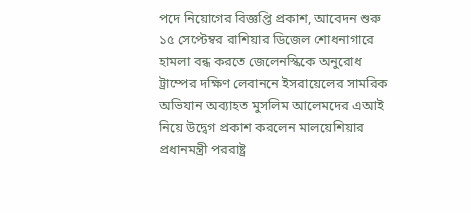পদে নিয়োগের বিজ্ঞপ্তি প্রকাশ, আবেদন শুরু ১৫ সেপ্টেম্বর রাশিয়ার ডিজেল শোধনাগারে হামলা বন্ধ করতে জেলেনস্কিকে অনুরোধ ট্রাম্পের দক্ষিণ লেবাননে ইসরায়েলের সামরিক অভিযান অব্যাহত মুসলিম আলেমদের এআই নিয়ে উদ্বেগ প্রকাশ করলেন মালয়েশিয়ার প্রধানমন্ত্রী পররাষ্ট্র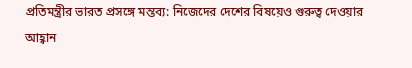প্রতিমন্ত্রীর ভারত প্রসঙ্গে মন্তব্য: নিজেদের দেশের বিষয়েও গুরুত্ব দেওয়ার আহ্বান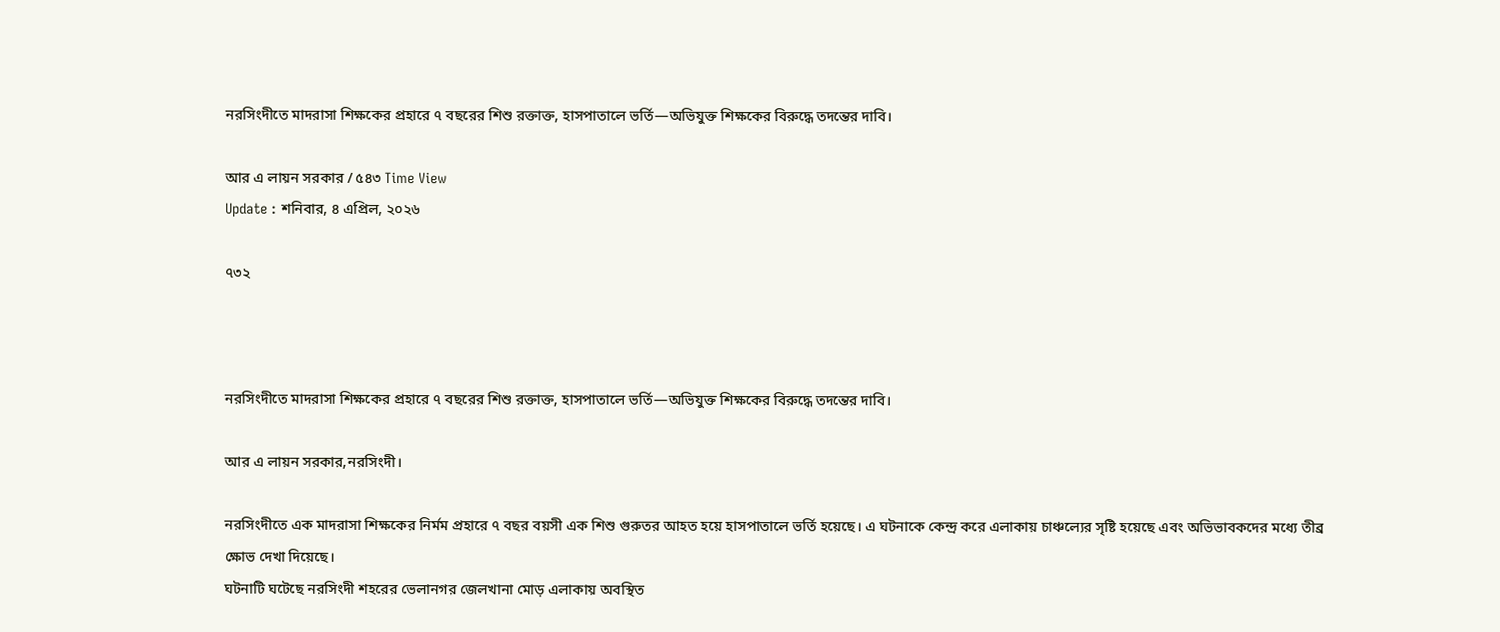নরসিংদীতে মাদরাসা শিক্ষকের প্রহারে ৭ বছরের শিশু রক্তাক্ত, হাসপাতালে ভর্তি—অভিযুক্ত শিক্ষকের বিরুদ্ধে তদন্তের দাবি।

আর এ লায়ন সরকার / ৫৪৩ Time View
Update : শনিবার, ৪ এপ্রিল, ২০২৬

৭৩২



নরসিংদীতে মাদরাসা শিক্ষকের প্রহারে ৭ বছরের শিশু রক্তাক্ত, হাসপাতালে ভর্তি—অভিযুক্ত শিক্ষকের বিরুদ্ধে তদন্তের দাবি।

আর এ লায়ন সরকার,নরসিংদী।

নরসিংদীতে এক মাদরাসা শিক্ষকের নির্মম প্রহারে ৭ বছর বয়সী এক শিশু গুরুতর আহত হয়ে হাসপাতালে ভর্তি হয়েছে। এ ঘটনাকে কেন্দ্র করে এলাকায় চাঞ্চল্যের সৃষ্টি হয়েছে এবং অভিভাবকদের মধ্যে তীব্র ক্ষোভ দেখা দিয়েছে।
ঘটনাটি ঘটেছে নরসিংদী শহরের ভেলানগর জেলখানা মোড় এলাকায় অবস্থিত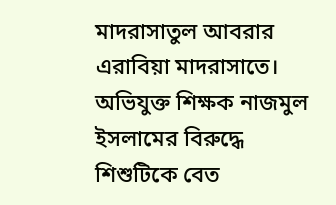মাদরাসাতুল আবরার এরাবিয়া মাদরাসাতে। অভিযুক্ত শিক্ষক নাজমুল ইসলামের বিরুদ্ধে শিশুটিকে বেত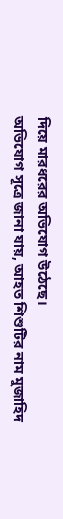দিয়ে মারধরের অভিযোগ উঠেছে।
অভিযোগ সূত্রে জানা যায়, আহত শিশুটির নাম মুজাহিদ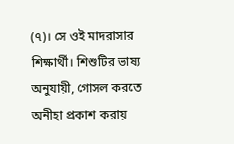(৭)। সে ওই মাদরাসার শিক্ষার্থী। শিশুটির ভাষ্য অনুযায়ী, গোসল করতে অনীহা প্রকাশ করায়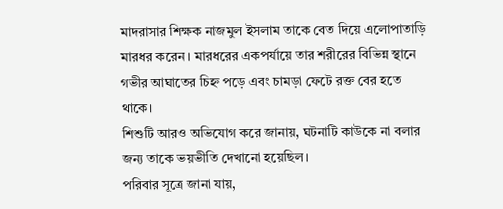মাদরাসার শিক্ষক নাজমুল ইসলাম তাকে বেত দিয়ে এলোপাতাড়ি মারধর করেন। মারধরের একপর্যায়ে তার শরীরের বিভিন্ন স্থানে গভীর আঘাতের চিহ্ন পড়ে এবং চামড়া ফেটে রক্ত বের হতে থাকে।
শিশুটি আরও অভিযোগ করে জানায়, ঘটনাটি কাউকে না বলার জন্য তাকে ভয়ভীতি দেখানো হয়েছিল।
পরিবার সূত্রে জানা যায়,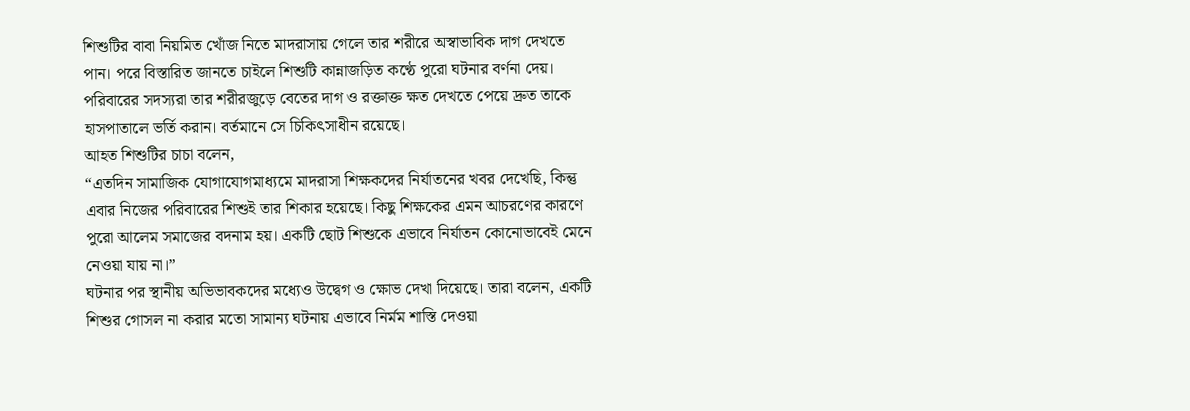শিশুটির বাবা নিয়মিত খোঁজ নিতে মাদরাসায় গেলে তার শরীরে অস্বাভাবিক দাগ দেখতে পান। পরে বিস্তারিত জানতে চাইলে শিশুটি কান্নাজড়িত কণ্ঠে পুরো ঘটনার বর্ণনা দেয়। পরিবারের সদস্যরা তার শরীরজুড়ে বেতের দাগ ও রক্তাক্ত ক্ষত দেখতে পেয়ে দ্রুত তাকে হাসপাতালে ভর্তি করান। বর্তমানে সে চিকিৎসাধীন রয়েছে।
আহত শিশুটির চাচা বলেন,
“এতদিন সামাজিক যোগাযোগমাধ্যমে মাদরাসা শিক্ষকদের নির্যাতনের খবর দেখেছি, কিন্তু এবার নিজের পরিবারের শিশুই তার শিকার হয়েছে। কিছু শিক্ষকের এমন আচরণের কারণে পুরো আলেম সমাজের বদনাম হয়। একটি ছোট শিশুকে এভাবে নির্যাতন কোনোভাবেই মেনে নেওয়া যায় না।”
ঘটনার পর স্থানীয় অভিভাবকদের মধ্যেও উদ্বেগ ও ক্ষোভ দেখা দিয়েছে। তারা বলেন, একটি শিশুর গোসল না করার মতো সামান্য ঘটনায় এভাবে নির্মম শাস্তি দেওয়া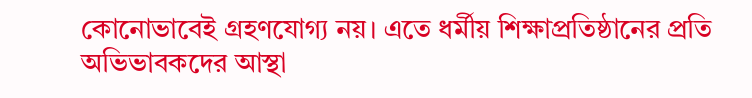কোনোভাবেই গ্রহণযোগ্য নয়। এতে ধর্মীয় শিক্ষাপ্রতিষ্ঠানের প্রতি অভিভাবকদের আস্থা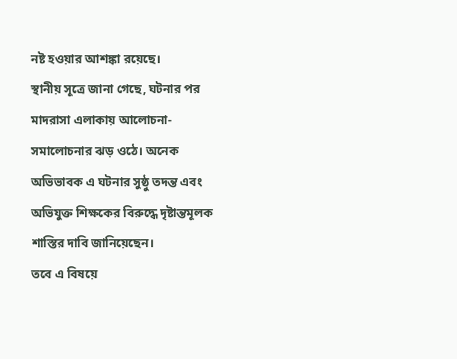নষ্ট হওয়ার আশঙ্কা রয়েছে।
স্থানীয় সূত্রে জানা গেছে, ঘটনার পর মাদরাসা এলাকায় আলোচনা-সমালোচনার ঝড় ওঠে। অনেক অভিভাবক এ ঘটনার সুষ্ঠু তদন্ত এবং অভিযুক্ত শিক্ষকের বিরুদ্ধে দৃষ্টান্তমূলক শাস্তির দাবি জানিয়েছেন।
তবে এ বিষয়ে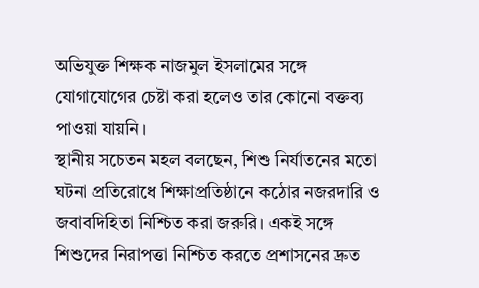অভিযুক্ত শিক্ষক নাজমুল ইসলামের সঙ্গে যোগাযোগের চেষ্টা করা হলেও তার কোনো বক্তব্য পাওয়া যায়নি।
স্থানীয় সচেতন মহল বলছেন, শিশু নির্যাতনের মতো ঘটনা প্রতিরোধে শিক্ষাপ্রতিষ্ঠানে কঠোর নজরদারি ও জবাবদিহিতা নিশ্চিত করা জরুরি। একই সঙ্গে শিশুদের নিরাপত্তা নিশ্চিত করতে প্রশাসনের দ্রুত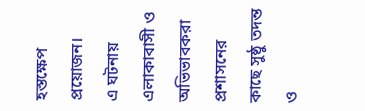হস্তক্ষেপ প্রয়োজন।
এ ঘটনায় এলাকাবাসী ও অভিভাবকরা প্রশাসনের কাছে সুষ্ঠু তদন্ত ও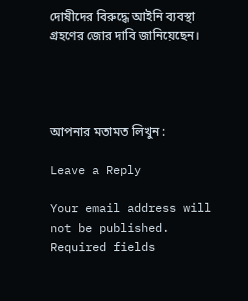দোষীদের বিরুদ্ধে আইনি ব্যবস্থা গ্রহণের জোর দাবি জানিয়েছেন।




আপনার মতামত লিখুন :

Leave a Reply

Your email address will not be published. Required fields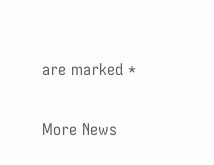are marked *

More News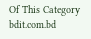Of This Category
bdit.com.bd